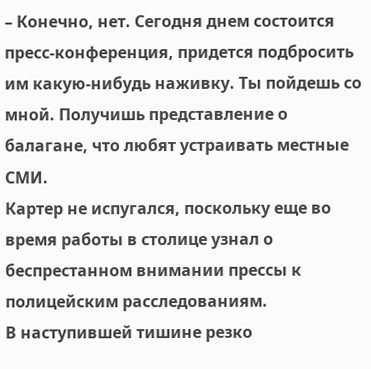– Конечно, нет. Сегодня днем состоится пресс-конференция, придется подбросить им какую-нибудь наживку. Ты пойдешь со мной. Получишь представление о балагане, что любят устраивать местные СМИ.
Картер не испугался, поскольку еще во время работы в столице узнал о беспрестанном внимании прессы к полицейским расследованиям.
В наступившей тишине резко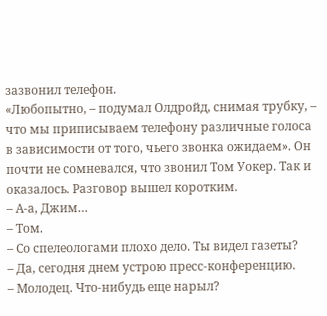зазвонил телефон.
«Любопытно, – подумал Олдройд, снимая трубку, – что мы приписываем телефону различные голоса в зависимости от того, чьего звонка ожидаем». Он почти не сомневался, что звонил Том Уокер. Так и оказалось. Разговор вышел коротким.
– А-а, Джим…
– Том.
– Со спелеологами плохо дело. Ты видел газеты?
– Да, сегодня днем устрою пресс-конференцию.
– Молодец. Что-нибудь еще нарыл?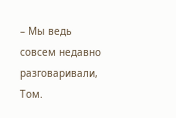– Мы ведь совсем недавно разговаривали, Том.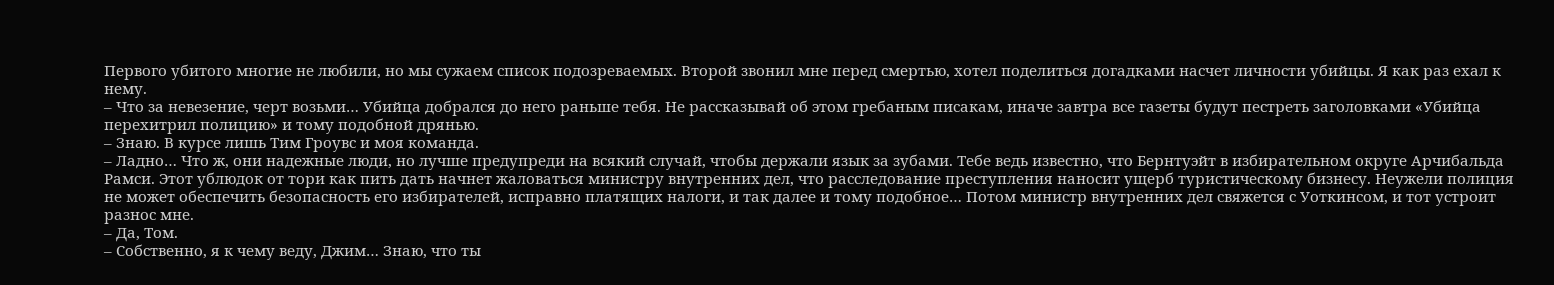Первого убитого многие не любили, но мы сужаем список подозреваемых. Второй звонил мне перед смертью, хотел поделиться догадками насчет личности убийцы. Я как раз ехал к нему.
– Что за невезение, черт возьми… Убийца добрался до него раньше тебя. Не рассказывай об этом гребаным писакам, иначе завтра все газеты будут пестреть заголовками «Убийца перехитрил полицию» и тому подобной дрянью.
– Знаю. В курсе лишь Тим Гроувс и моя команда.
– Ладно… Что ж, они надежные люди, но лучше предупреди на всякий случай, чтобы держали язык за зубами. Тебе ведь известно, что Бернтуэйт в избирательном округе Арчибальда Рамси. Этот ублюдок от тори как пить дать начнет жаловаться министру внутренних дел, что расследование преступления наносит ущерб туристическому бизнесу. Неужели полиция не может обеспечить безопасность его избирателей, исправно платящих налоги, и так далее и тому подобное… Потом министр внутренних дел свяжется с Уоткинсом, и тот устроит разнос мне.
– Да, Том.
– Собственно, я к чему веду, Джим… Знаю, что ты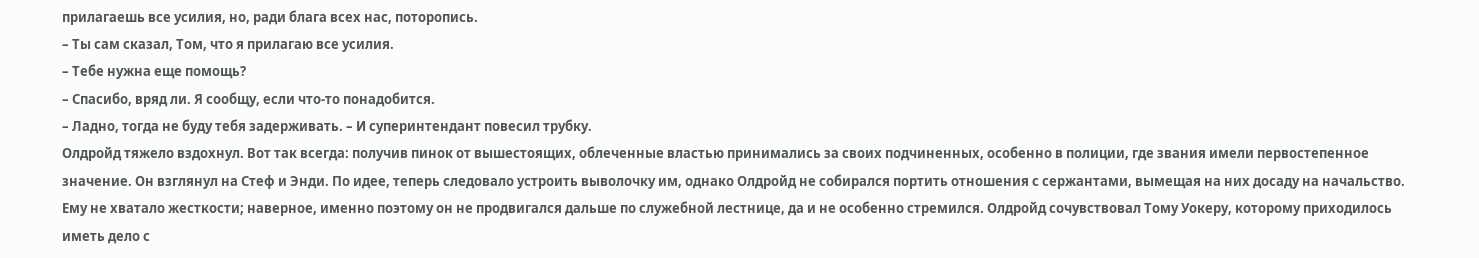прилагаешь все усилия, но, ради блага всех нас, поторопись.
– Ты сам сказал, Том, что я прилагаю все усилия.
– Тебе нужна еще помощь?
– Спасибо, вряд ли. Я сообщу, если что-то понадобится.
– Ладно, тогда не буду тебя задерживать. – И суперинтендант повесил трубку.
Олдройд тяжело вздохнул. Вот так всегда: получив пинок от вышестоящих, облеченные властью принимались за своих подчиненных, особенно в полиции, где звания имели первостепенное значение. Он взглянул на Стеф и Энди. По идее, теперь следовало устроить выволочку им, однако Олдройд не собирался портить отношения с сержантами, вымещая на них досаду на начальство. Ему не хватало жесткости; наверное, именно поэтому он не продвигался дальше по служебной лестнице, да и не особенно стремился. Олдройд сочувствовал Тому Уокеру, которому приходилось иметь дело с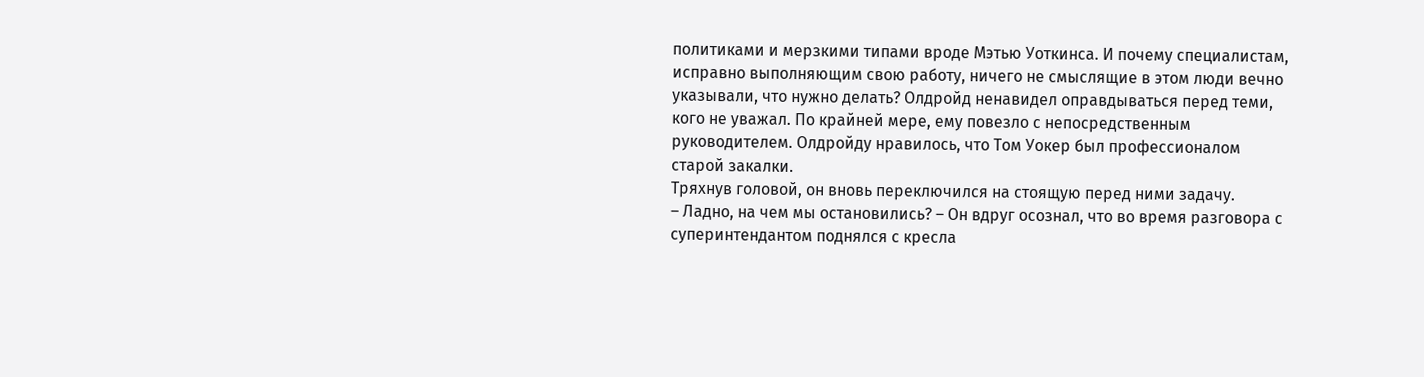политиками и мерзкими типами вроде Мэтью Уоткинса. И почему специалистам, исправно выполняющим свою работу, ничего не смыслящие в этом люди вечно указывали, что нужно делать? Олдройд ненавидел оправдываться перед теми, кого не уважал. По крайней мере, ему повезло с непосредственным руководителем. Олдройду нравилось, что Том Уокер был профессионалом старой закалки.
Тряхнув головой, он вновь переключился на стоящую перед ними задачу.
– Ладно, на чем мы остановились? – Он вдруг осознал, что во время разговора с суперинтендантом поднялся с кресла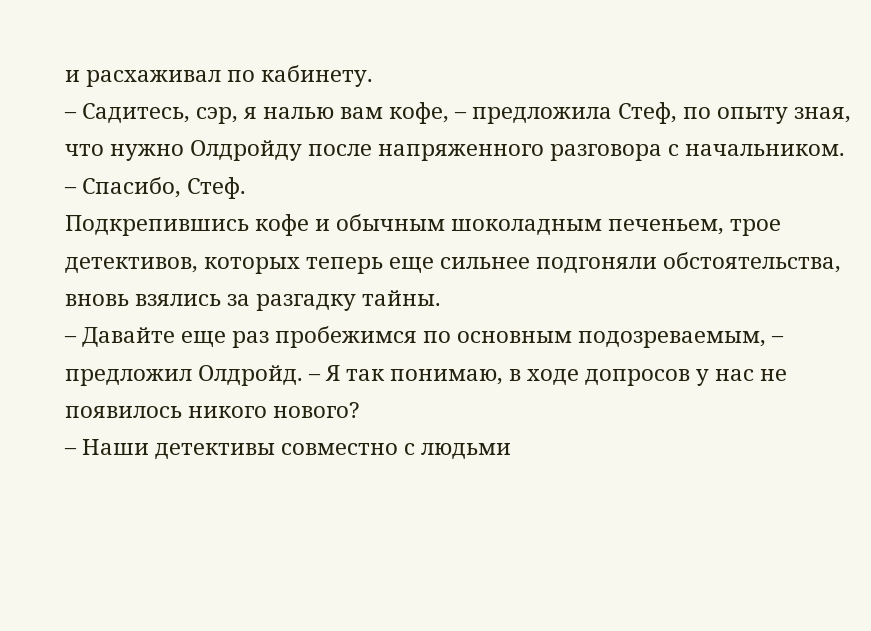и расхаживал по кабинету.
– Садитесь, сэр, я налью вам кофе, – предложила Стеф, по опыту зная, что нужно Олдройду после напряженного разговора с начальником.
– Спасибо, Стеф.
Подкрепившись кофе и обычным шоколадным печеньем, трое детективов, которых теперь еще сильнее подгоняли обстоятельства, вновь взялись за разгадку тайны.
– Давайте еще раз пробежимся по основным подозреваемым, – предложил Олдройд. – Я так понимаю, в ходе допросов у нас не появилось никого нового?
– Наши детективы совместно с людьми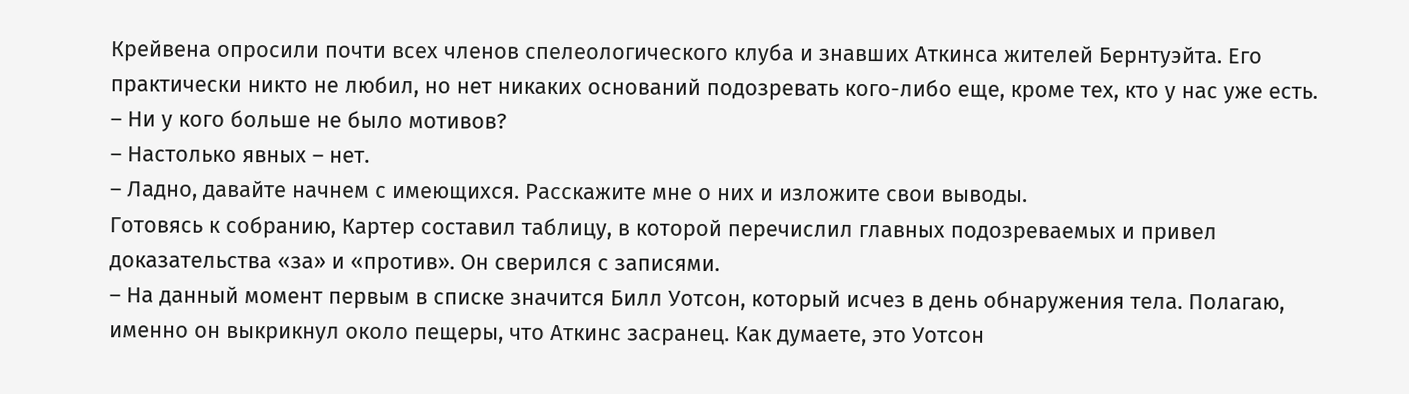Крейвена опросили почти всех членов спелеологического клуба и знавших Аткинса жителей Бернтуэйта. Его практически никто не любил, но нет никаких оснований подозревать кого-либо еще, кроме тех, кто у нас уже есть.
– Ни у кого больше не было мотивов?
– Настолько явных – нет.
– Ладно, давайте начнем с имеющихся. Расскажите мне о них и изложите свои выводы.
Готовясь к собранию, Картер составил таблицу, в которой перечислил главных подозреваемых и привел доказательства «за» и «против». Он сверился с записями.
– На данный момент первым в списке значится Билл Уотсон, который исчез в день обнаружения тела. Полагаю, именно он выкрикнул около пещеры, что Аткинс засранец. Как думаете, это Уотсон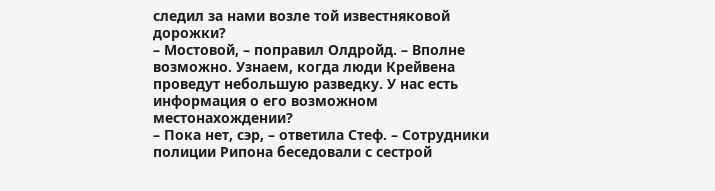следил за нами возле той известняковой дорожки?
– Мостовой, – поправил Олдройд. – Вполне возможно. Узнаем, когда люди Крейвена проведут небольшую разведку. У нас есть информация о его возможном местонахождении?
– Пока нет, сэр, – ответила Стеф. – Сотрудники полиции Рипона беседовали с сестрой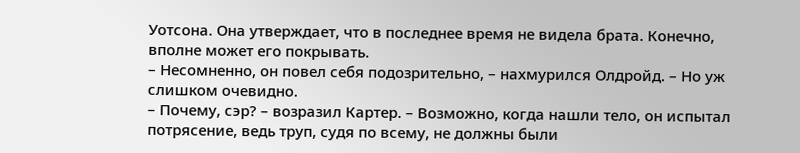Уотсона. Она утверждает, что в последнее время не видела брата. Конечно, вполне может его покрывать.
– Несомненно, он повел себя подозрительно, – нахмурился Олдройд. – Но уж слишком очевидно.
– Почему, сэр? – возразил Картер. – Возможно, когда нашли тело, он испытал потрясение, ведь труп, судя по всему, не должны были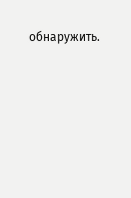обнаружить.